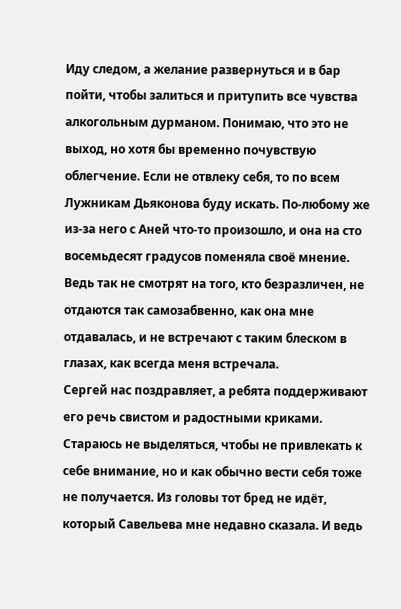Иду следом, а желание развернуться и в бар пойти, чтобы залиться и притупить все чувства алкогольным дурманом. Понимаю, что это не выход, но хотя бы временно почувствую облегчение. Если не отвлеку себя, то по всем Лужникам Дьяконова буду искать. По-любому же из-за него с Аней что-то произошло, и она на сто восемьдесят градусов поменяла своё мнение. Ведь так не смотрят на того, кто безразличен, не отдаются так самозабвенно, как она мне отдавалась, и не встречают с таким блеском в глазах, как всегда меня встречала.
Сергей нас поздравляет, а ребята поддерживают его речь свистом и радостными криками. Стараюсь не выделяться, чтобы не привлекать к себе внимание, но и как обычно вести себя тоже не получается. Из головы тот бред не идёт, который Савельева мне недавно сказала. И ведь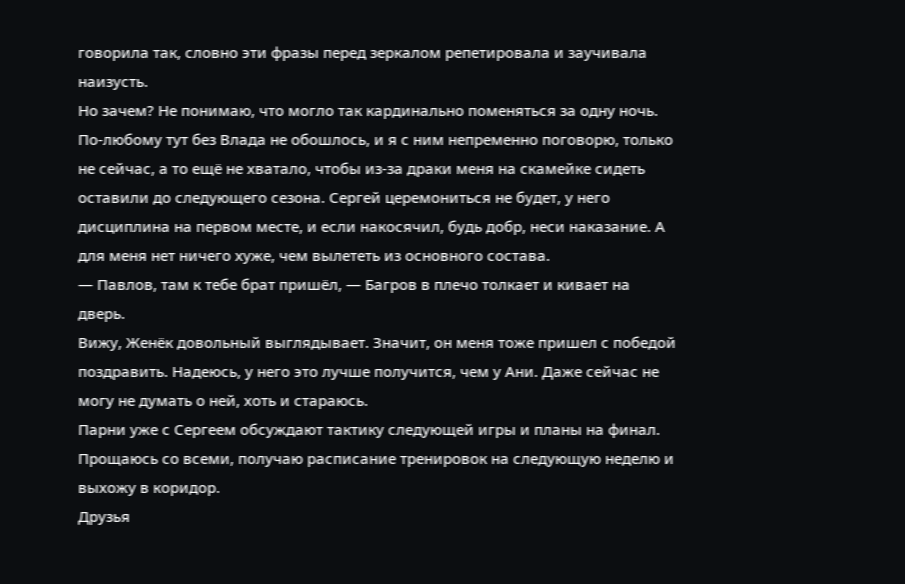говорила так, словно эти фразы перед зеркалом репетировала и заучивала наизусть.
Но зачем? Не понимаю, что могло так кардинально поменяться за одну ночь. По-любому тут без Влада не обошлось, и я с ним непременно поговорю, только не сейчас, а то ещё не хватало, чтобы из-за драки меня на скамейке сидеть оставили до следующего сезона. Сергей церемониться не будет, у него дисциплина на первом месте, и если накосячил, будь добр, неси наказание. А для меня нет ничего хуже, чем вылететь из основного состава.
— Павлов, там к тебе брат пришёл, — Багров в плечо толкает и кивает на дверь.
Вижу, Женёк довольный выглядывает. Значит, он меня тоже пришел с победой поздравить. Надеюсь, у него это лучше получится, чем у Ани. Даже сейчас не могу не думать о ней, хоть и стараюсь.
Парни уже с Сергеем обсуждают тактику следующей игры и планы на финал. Прощаюсь со всеми, получаю расписание тренировок на следующую неделю и выхожу в коридор.
Друзья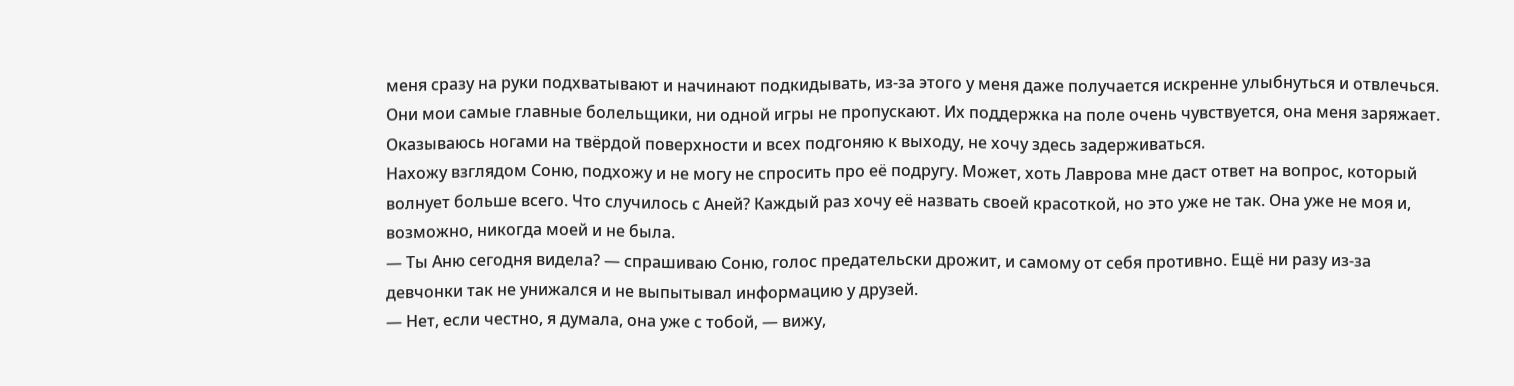меня сразу на руки подхватывают и начинают подкидывать, из-за этого у меня даже получается искренне улыбнуться и отвлечься. Они мои самые главные болельщики, ни одной игры не пропускают. Их поддержка на поле очень чувствуется, она меня заряжает.
Оказываюсь ногами на твëрдой поверхности и всех подгоняю к выходу, не хочу здесь задерживаться.
Нахожу взглядом Соню, подхожу и не могу не спросить про её подругу. Может, хоть Лаврова мне даст ответ на вопрос, который волнует больше всего. Что случилось с Аней? Каждый раз хочу её назвать своей красоткой, но это уже не так. Она уже не моя и, возможно, никогда моей и не была.
— Ты Аню сегодня видела? — спрашиваю Соню, голос предательски дрожит, и самому от себя противно. Ещё ни разу из-за девчонки так не унижался и не выпытывал информацию у друзей.
— Нет, если честно, я думала, она уже с тобой, — вижу,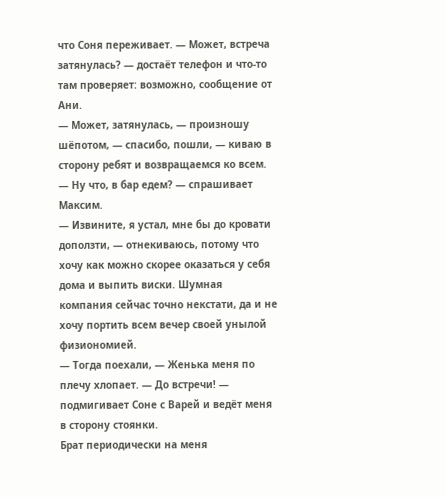что Соня переживает. — Может, встреча затянулась? — достаëт телефон и что-то там проверяет: возможно, сообщение от Ани.
— Может, затянулась, — произношу шëпотом, — спасибо, пошли, — киваю в сторону ребят и возвращаемся ко всем.
— Ну что, в бар едем? — спрашивает Максим.
— Извините, я устал, мне бы до кровати доползти, — отнекиваюсь, потому что хочу как можно скорее оказаться у себя дома и выпить виски. Шумная компания сейчас точно некстати, да и не хочу портить всем вечер своей унылой физиономией.
— Тогда поехали, — Женька меня по плечу хлопает. — До встречи! — подмигивает Соне с Варей и ведёт меня в сторону стоянки.
Брат периодически на меня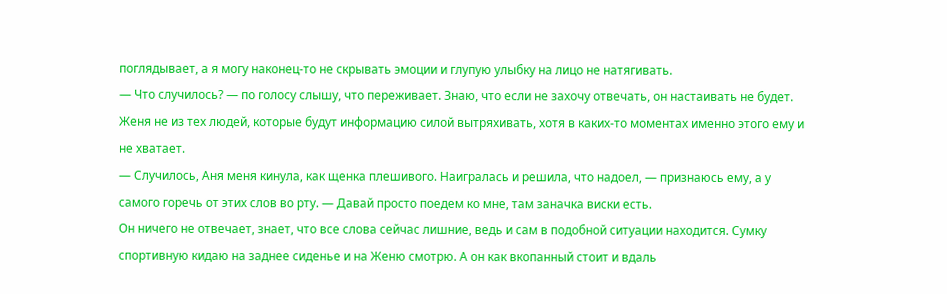поглядывает, а я могу наконец-то не скрывать эмоции и глупую улыбку на лицо не натягивать.
— Что случилось? — по голосу слышу, что переживает. Знаю, что если не захочу отвечать, он настаивать не будет.
Женя не из тех людей, которые будут информацию силой вытряхивать, хотя в каких-то моментах именно этого ему и не хватает.
— Случилось, Аня меня кинула, как щенка плешивого. Наигралась и решила, что надоел, — признаюсь ему, а у самого горечь от этих слов во рту. — Давай просто поедем ко мне, там заначка виски есть.
Он ничего не отвечает, знает, что все слова сейчас лишние, ведь и сам в подобной ситуации находится. Сумку спортивную кидаю на заднее сиденье и на Женю смотрю. А он как вкопанный стоит и вдаль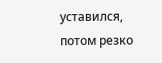уставился, потом резко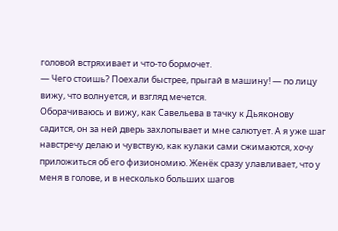головой встряхивает и что-то бормочет.
— Чего стоишь? Поехали быстрее, прыгай в машину! — по лицу вижу, что волнуется, и взгляд мечется.
Оборачиваюсь и вижу, как Савельева в тачку к Дьяконову садится, он за ней дверь захлопывает и мне салютует. А я уже шаг навстречу делаю и чувствую, как кулаки сами сжимаются, хочу приложиться об его физиономию. Женëк сразу улавливает, что у меня в голове, и в несколько больших шагов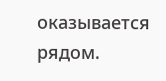оказывается рядом.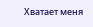Хватает меня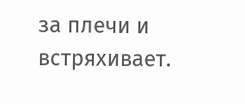за плечи и встряхивает.